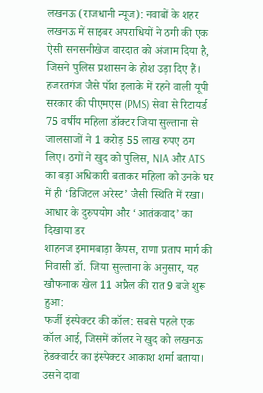लखनऊ (राजधानी न्यूज): नवाबों के शहर लखनऊ में साइबर अपराधियों ने ठगी की एक ऐसी सनसनीखेज वारदात को अंजाम दिया है, जिसने पुलिस प्रशासन के होश उड़ा दिए हैं। हजरतगंज जैसे पॉश इलाके में रहने वाली यूपी सरकार की पीएमएस (PMS) सेवा से रिटायर्ड 75 वर्षीय महिला डॉक्टर जिया सुल्ताना से जालसाजों ने 1 करोड़ 55 लाख रुपए ठग लिए। ठगों ने खुद को पुलिस, NIA और ATS का बड़ा अधिकारी बताकर महिला को उनके घर में ही ‘डिजिटल अरेस्ट’ जैसी स्थिति में रखा।
आधार के दुरुपयोग और ‘आतंकवाद’ का दिखाया डर
शाहनज इमामबाड़ा कैंपस, राणा प्रताप मार्ग की निवासी डॉ. जिया सुल्ताना के अनुसार, यह खौफनाक खेल 11 अप्रैल की रात 9 बजे शुरू हुआ:
फर्जी इंस्पेक्टर की कॉल: सबसे पहले एक कॉल आई, जिसमें कॉलर ने खुद को लखनऊ हेडक्वार्टर का इंस्पेक्टर आकाश शर्मा बताया। उसने दावा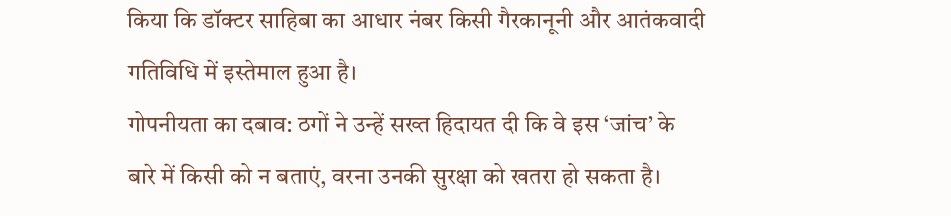किया कि डॉक्टर साहिबा का आधार नंबर किसी गैरकानूनी और आतंकवादी गतिविधि में इस्तेमाल हुआ है।
गोपनीयता का दबाव: ठगों ने उन्हें सख्त हिदायत दी कि वे इस ‘जांच’ के बारे में किसी को न बताएं, वरना उनकी सुरक्षा को खतरा हो सकता है।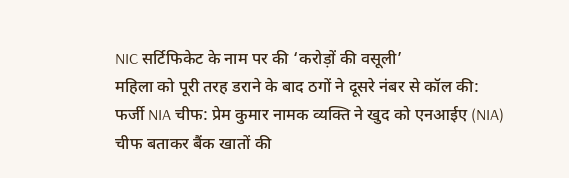NIC सर्टिफिकेट के नाम पर की ‘करोड़ों की वसूली’
महिला को पूरी तरह डराने के बाद ठगों ने दूसरे नंबर से कॉल की:
फर्जी NIA चीफ: प्रेम कुमार नामक व्यक्ति ने खुद को एनआईए (NIA) चीफ बताकर बैंक खातों की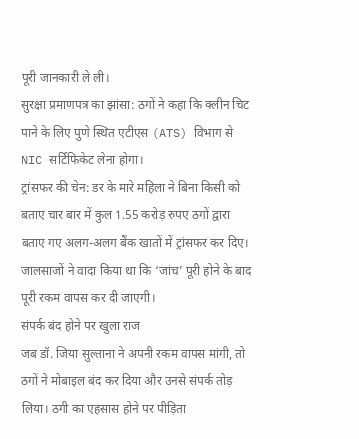पूरी जानकारी ले ली।
सुरक्षा प्रमाणपत्र का झांसा: ठगों ने कहा कि क्लीन चिट पाने के लिए पुणे स्थित एटीएस (ATS) विभाग से NIC सर्टिफिकेट लेना होगा।
ट्रांसफर की चेन: डर के मारे महिला ने बिना किसी को बताए चार बार में कुल 1.55 करोड़ रुपए ठगों द्वारा बताए गए अलग-अलग बैंक खातों में ट्रांसफर कर दिए। जालसाजों ने वादा किया था कि ‘जांच’ पूरी होने के बाद पूरी रकम वापस कर दी जाएगी।
संपर्क बंद होने पर खुला राज
जब डॉ. जिया सुल्ताना ने अपनी रकम वापस मांगी, तो ठगों ने मोबाइल बंद कर दिया और उनसे संपर्क तोड़ लिया। ठगी का एहसास होने पर पीड़िता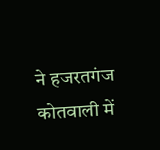ने हजरतगंज कोतवाली में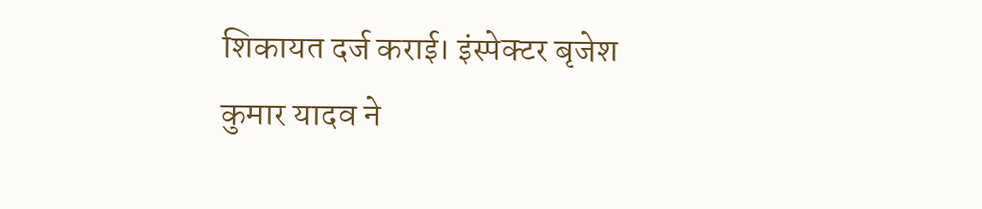शिकायत दर्ज कराई। इंस्पेक्टर बृजेश कुमार यादव ने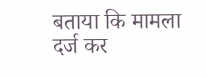बताया कि मामला दर्ज कर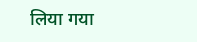लिया गया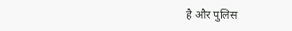है और पुलिस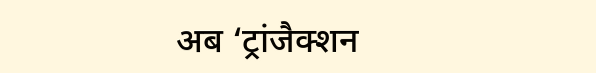अब ‘ट्रांजैक्शन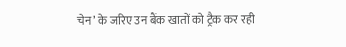चेन’ के जरिए उन बैंक खातों को ट्रैक कर रही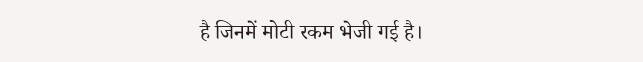है जिनमें मोटी रकम भेजी गई है।